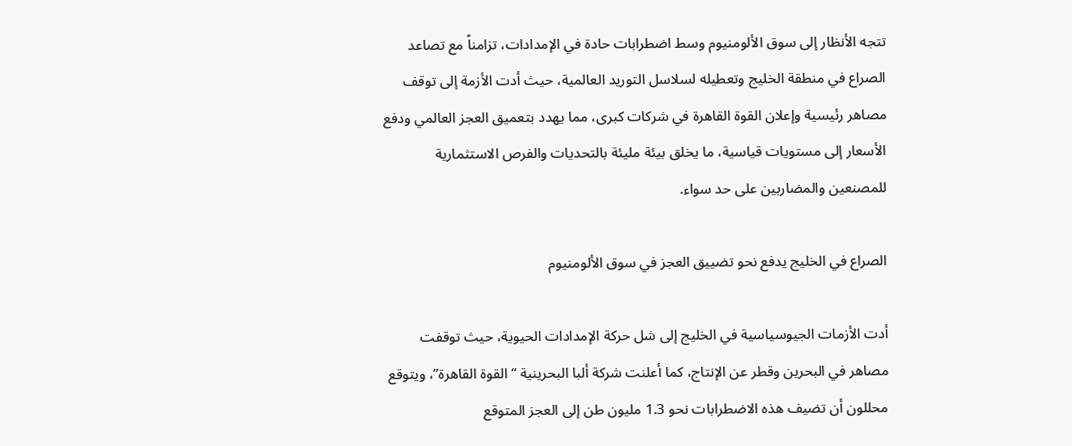تتجه الأنظار إلى سوق الألومنيوم وسط اضطرابات حادة في الإمدادات، تزامناً مع تصاعد الصراع في منطقة الخليج وتعطيله لسلاسل التوريد العالمية، حيث أدت الأزمة إلى توقف مصاهر رئيسية وإعلان القوة القاهرة في شركات كبرى، مما يهدد بتعميق العجز العالمي ودفع الأسعار إلى مستويات قياسية، ما يخلق بيئة مليئة بالتحديات والفرص الاستثمارية للمصنعين والمضاربين على حد سواء.

الصراع في الخليج يدفع نحو تضييق العجز في سوق الألومنيوم

أدت الأزمات الجيوسياسية في الخليج إلى شل حركة الإمدادات الحيوية، حيث توقفت مصاهر في البحرين وقطر عن الإنتاج، كما أعلنت شركة ألبا البحرينية “القوة القاهرة”، ويتوقع محللون أن تضيف هذه الاضطرابات نحو 1.3 مليون طن إلى العجز المتوقع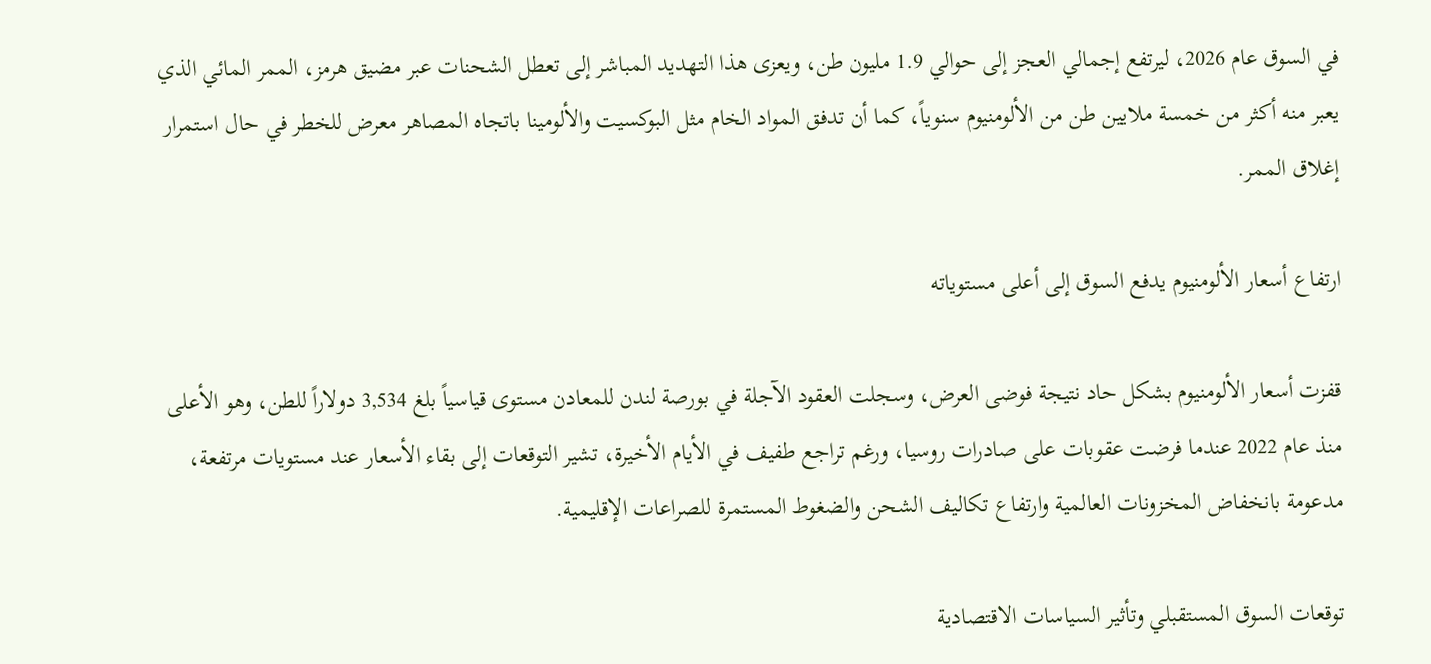في السوق عام 2026، ليرتفع إجمالي العجز إلى حوالي 1.9 مليون طن، ويعزى هذا التهديد المباشر إلى تعطل الشحنات عبر مضيق هرمز، الممر المائي الذي يعبر منه أكثر من خمسة ملايين طن من الألومنيوم سنوياً، كما أن تدفق المواد الخام مثل البوكسيت والألومينا باتجاه المصاهر معرض للخطر في حال استمرار إغلاق الممر.

ارتفاع أسعار الألومنيوم يدفع السوق إلى أعلى مستوياته

قفزت أسعار الألومنيوم بشكل حاد نتيجة فوضى العرض، وسجلت العقود الآجلة في بورصة لندن للمعادن مستوى قياسياً بلغ 3,534 دولاراً للطن، وهو الأعلى منذ عام 2022 عندما فرضت عقوبات على صادرات روسيا، ورغم تراجع طفيف في الأيام الأخيرة، تشير التوقعات إلى بقاء الأسعار عند مستويات مرتفعة، مدعومة بانخفاض المخزونات العالمية وارتفاع تكاليف الشحن والضغوط المستمرة للصراعات الإقليمية.

توقعات السوق المستقبلي وتأثير السياسات الاقتصادية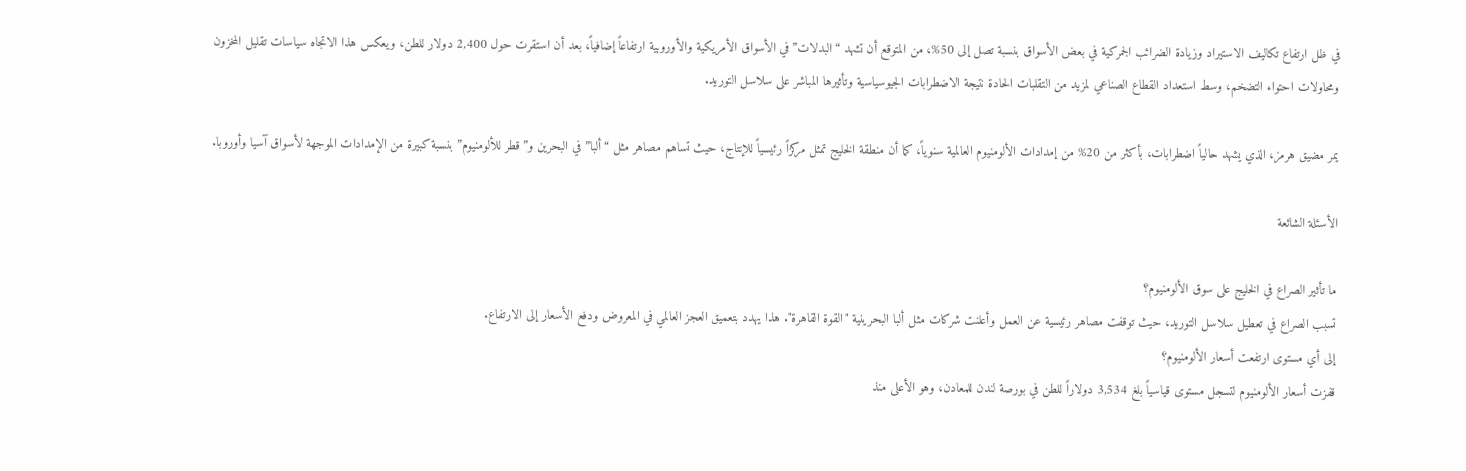في ظل ارتفاع تكاليف الاستيراد وزيادة الضرائب الجمركية في بعض الأسواق بنسبة تصل إلى 50%، من المتوقع أن تشهد “البدلات” في الأسواق الأمريكية والأوروبية ارتفاعاً إضافياً، بعد أن استقرت حول 2,400 دولار للطن، ويعكس هذا الاتجاه سياسات تقليل المخزون ومحاولات احتواء التضخم، وسط استعداد القطاع الصناعي لمزيد من التقلبات الحادة نتيجة الاضطرابات الجيوسياسية وتأثيرها المباشر على سلاسل التوريد.

يمر مضيق هرمز، الذي يشهد حالياً اضطرابات، بأكثر من 20% من إمدادات الألومنيوم العالمية سنوياً، كما أن منطقة الخليج تمثل مركزاً رئيسياً للإنتاج، حيث تساهم مصاهر مثل “ألبا” في البحرين و”قطر للألومنيوم” بنسبة كبيرة من الإمدادات الموجهة لأسواق آسيا وأوروبا.

الأسئلة الشائعة

ما تأثير الصراع في الخليج على سوق الألومنيوم؟
تسبب الصراع في تعطيل سلاسل التوريد، حيث توقفت مصاهر رئيسية عن العمل وأعلنت شركات مثل ألبا البحرينية "القوة القاهرة". هذا يهدد بتعميق العجز العالمي في المعروض ودفع الأسعار إلى الارتفاع.
إلى أي مستوى ارتفعت أسعار الألومنيوم؟
قفزت أسعار الألومنيوم لتسجل مستوى قياسياً بلغ 3,534 دولاراً للطن في بورصة لندن للمعادن، وهو الأعلى منذ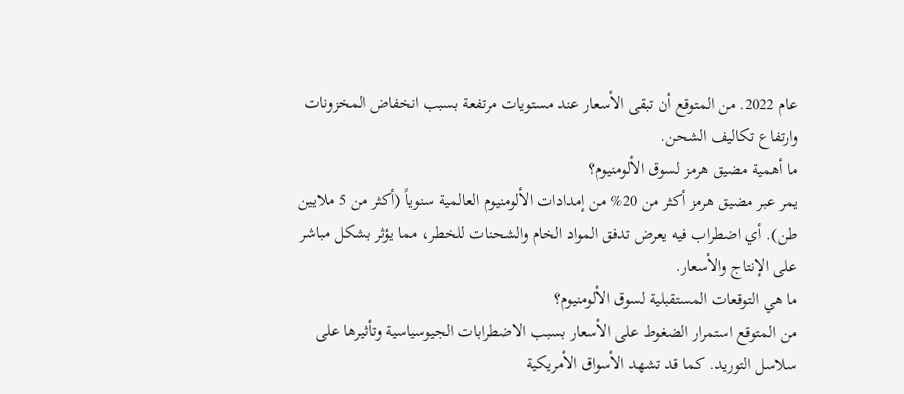عام 2022. من المتوقع أن تبقى الأسعار عند مستويات مرتفعة بسبب انخفاض المخزونات وارتفاع تكاليف الشحن.
ما أهمية مضيق هرمز لسوق الألومنيوم؟
يمر عبر مضيق هرمز أكثر من 20% من إمدادات الألومنيوم العالمية سنوياً (أكثر من 5 ملايين طن). أي اضطراب فيه يعرض تدفق المواد الخام والشحنات للخطر، مما يؤثر بشكل مباشر على الإنتاج والأسعار.
ما هي التوقعات المستقبلية لسوق الألومنيوم؟
من المتوقع استمرار الضغوط على الأسعار بسبب الاضطرابات الجيوسياسية وتأثيرها على سلاسل التوريد. كما قد تشهد الأسواق الأمريكية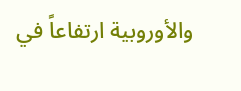والأوروبية ارتفاعاً في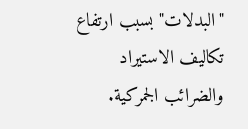"البدلات" بسبب ارتفاع تكاليف الاستيراد والضرائب الجمركية.